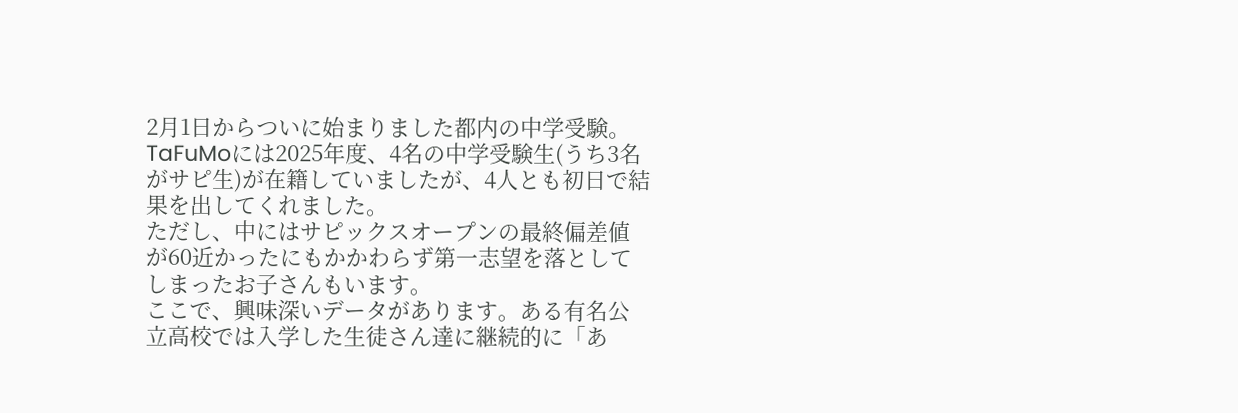2月1日からついに始まりました都内の中学受験。
TaFuMoには2025年度、4名の中学受験生(うち3名がサピ生)が在籍していましたが、4人とも初日で結果を出してくれました。
ただし、中にはサピックスオープンの最終偏差値が60近かったにもかかわらず第一志望を落としてしまったお子さんもいます。
ここで、興味深いデータがあります。ある有名公立高校では入学した生徒さん達に継続的に「あ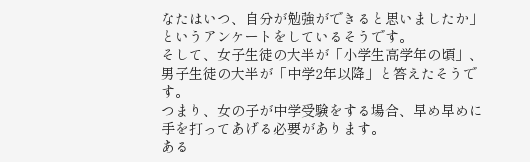なたはいつ、自分が勉強ができると思いましたか」というアンケートをしているそうです。
そして、女子生徒の大半が「小学生高学年の頃」、男子生徒の大半が「中学2年以降」と答えたそうです。
つまり、女の子が中学受験をする場合、早め早めに手を打ってあげる必要があります。
ある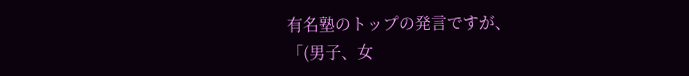有名塾のトップの発言ですが、
「(男子、女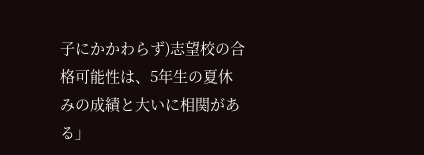子にかかわらず)志望校の合格可能性は、5年生の夏休みの成績と大いに相関がある」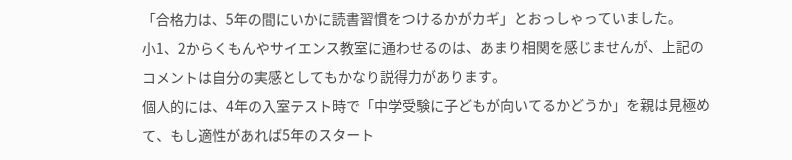「合格力は、5年の間にいかに読書習慣をつけるかがカギ」とおっしゃっていました。
小1、2からくもんやサイエンス教室に通わせるのは、あまり相関を感じませんが、上記のコメントは自分の実感としてもかなり説得力があります。
個人的には、4年の入室テスト時で「中学受験に子どもが向いてるかどうか」を親は見極めて、もし適性があれば5年のスタート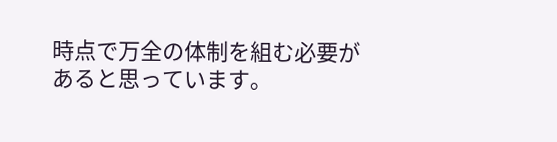時点で万全の体制を組む必要があると思っています。